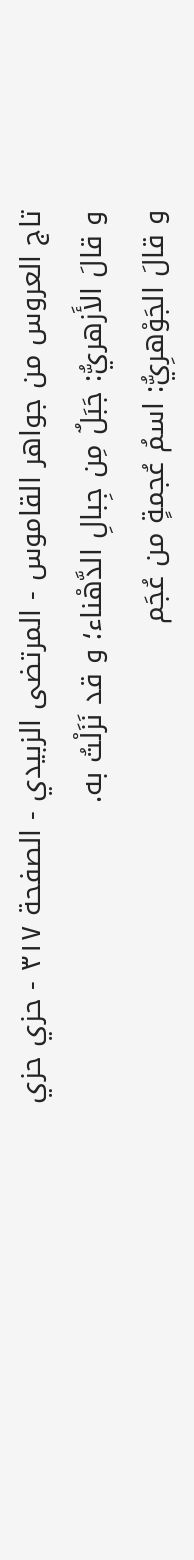تاج العروس من جواهر القاموس - المرتضى الزبيدي - الصفحة ٣١٧ - حزي حزي
و قالَ الأَزهريُّ: جَبَلٌ مِن جِبالِ الدَّهْناء؛ و قد نَزَلْتُ به.
و قالَ الجَوْهرِيُّ: اسمُ عُجمةٍ من عُجَم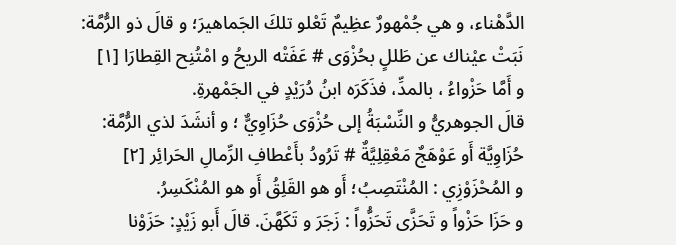الدَّهْناء، و هي جُمْهورٌ عظِيمٌ تَعْلو تلكَ الجَماهيرَ؛ و قالَ ذو الرُّمَّة:
نَبَتْ عيْناك عن طَللٍ بحُزْوَى # عَفَتْه الريحُ و امْتُنِح القِطارَا [١]
و أَمَّا حَزْواءُ ، بالمدِّ، فذَكَرَه ابنُ دُرَيْدٍ في الجَمْهرةِ.
قالَ الجوهريُّ و النِّسْبَةُ إلى حُزْوَى حُزَاوِيٌّ ؛ و أنشَدَ لذي الرُّمَّة:
حُزَاوِيَّة أَو عَوْهَجٌ مَعْقِلِيَّةٌ # تَرُودُ بأَعْطافِ الرِّمالِ الحَرائِر [٢]
و المُحْزَوْزِي : المُنْتَصِبُ؛ أَو هو القَلِقُ أَو هو المُنْكَسِرُ.
و حَزَا حَزْواً و تَحَزَّى تَحَزُّواً : زَجَرَ و تَكَهَّنَ. قالَ أَبو زَيْدٍ: حَزَوْنا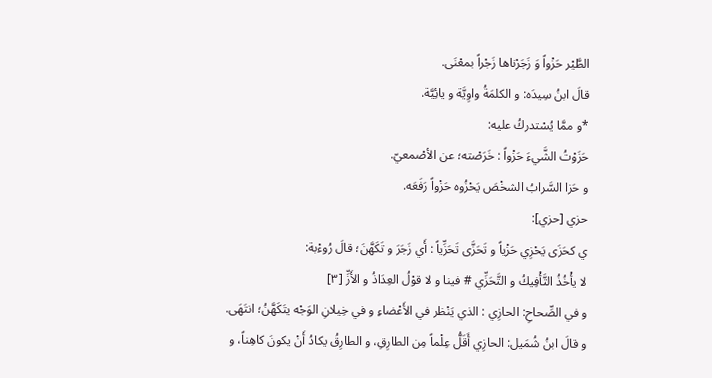الطَّيْر حَزْواً وَ زَجَرْناها زَجْراً بمعْنَى.
قالَ ابنُ سِيدَه: و الكلمَةُ واوِيَّة و يائِيَّة.
*و ممَّا يُسْتدركُ عليه:
حَزَوْتُ الشَّيءَ حَزْواً : خَرَصْته؛ عن الأصْمعيّ.
و حَزا السَّرابُ الشخْصَ يَحْزُوه حَزْواً رَفَعَه.
حزي [حزي]:
ي كحَزَى يَحْزِي حَزْياً و تَحَزَّى تَحَزِّياً : أَي زَجَرَ و تَكَهَّنَ؛ قالَ رُوءْبة:
لا يأْخُذُ التَّأْفِيكُ و التَّحَزِّي # فينا و لا قوْلُ العِدَاذُ و الأَزِّ [٣]
و في الصِّحاحِ: الحازِي : الذي يَنْظر في الأَعْضاءِ و في خِيلانِ الوَجْه يتَكَهَّنُ؛ انتَهَى.
و قالَ ابنُ شُمَيل: الحازِي أَقَلُّ عِلْماً مِن الطارِقِ، و الطارِقُ يكادُ أَنْ يكونَ كاهِناً، و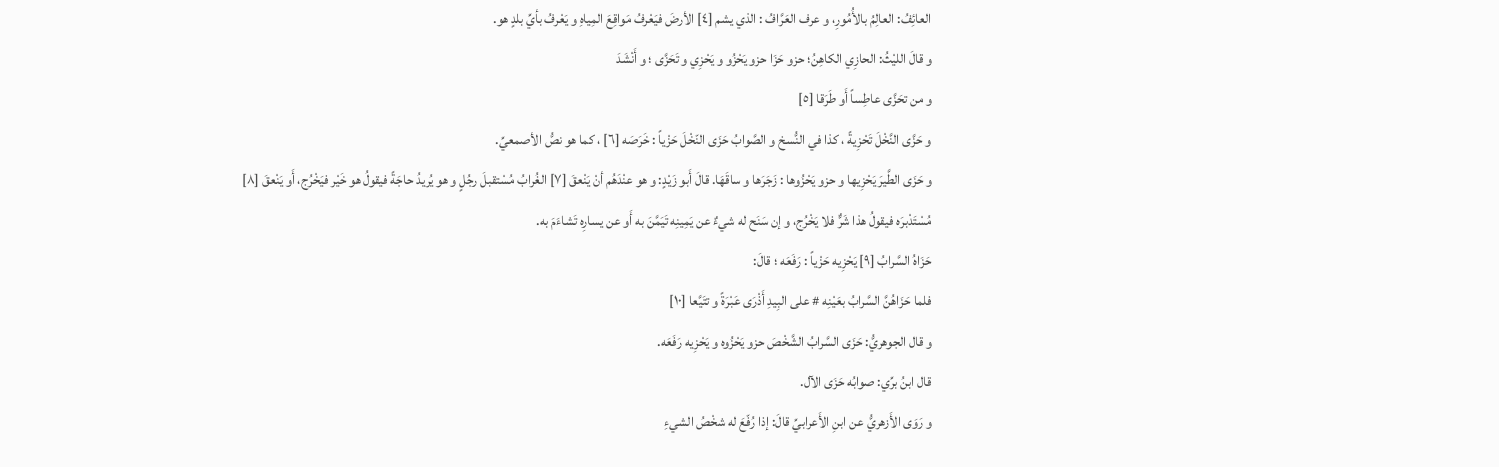العائِفُ: العالِمُ بالأُمُورِ، و عرف العَرَّافُ : الذي يشم [٤] الأرضَ فيَعْرفُ مَواقِعَ المِياهِ و يَعْرفُ بأيِّ بلدٍ هو.
و قالَ الليْثُ: الحازِي الكاهِنُ؛ حزو حَزَا حزو يَحْزُو و يَحْزِي و تَحَزَّى ؛ و أَنْشَدَ
و من تحَزَّى عاطِساً أَو طَرَقا [٥]
و حَزَّى النَّخْلَ تَحْزِيةً ، كذا في النُّسخ و الصَّوابُ حَزَى النّخْلَ حَزْياً : خَرَصَه [٦] ، كما هو نصُّ الأصمعيِّ.
و حَزَى الطَّيرَ يَحْزِيها و حزو يَحْزُوها : زَجَرَها و ساقَهَا. قالَ أَبو زَيْدٍ: و هو عنْدَهُم أنْ يَنْعقَ [٧] الغُرابُ مُسْتقبلَ رجُلٍ و هو يُريدُ حاجَةً فيقولُ هو خَيْر فيَخْرُج، أَو يَنْعقَ [٨]
مُسْتَدْبرَه فيقولُ هذا شَرٌّ فلا يَخْرُج، و إن سَنَح له شيءٌ عن يَمِينِه تَيَمَّنَ به أَو عن يسارِه تَشاءَمَ به.
حَزَاهُ السَّرابُ [٩] يَحْزِيه حَزْياً : رَفَعَه ؛ قالَ:
فلما حَزَاهُنَّ السَّرابُ بعَيْنِه # على البِيدِ أَذْرَى عَبْرَةً و تتَيَّعا [١٠]
و قال الجوهريُّ: حَزَى السَّرابُ الشَّخْصَ حزو يَحْزُوه و يَحْزِيه رَفَعَه.
قال ابنُ برِّي: صوابُه حَزَى الآل.
و رَوَى الأَزهريُّ عن ابنِ الأَعرابيِّ قالَ: إذا رُفّعَ له شخْصُ الشيءِ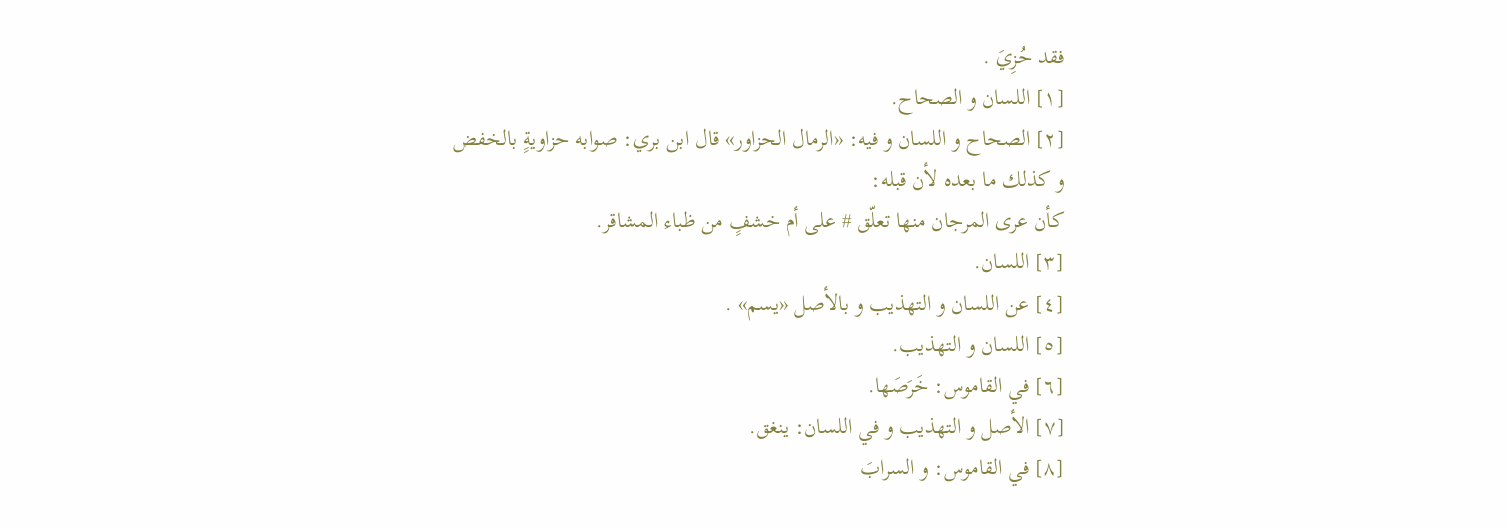فقد حُزِيَ .
[١] اللسان و الصحاح.
[٢] الصحاح و اللسان و فيه: «الرمال الحزاور» قال ابن بري: صوابه حزاويةٍ بالخفض و كذلك ما بعده لأن قبله:
كأن عرى المرجان منها تعلّق # على أم خشفٍ من ظباء المشاقر.
[٣] اللسان.
[٤] عن اللسان و التهذيب و بالأصل «يسم» .
[٥] اللسان و التهذيب.
[٦] في القاموس: خَرَصَها.
[٧] الأصل و التهذيب و في اللسان: ينغق.
[٨] في القاموس: و السرابَ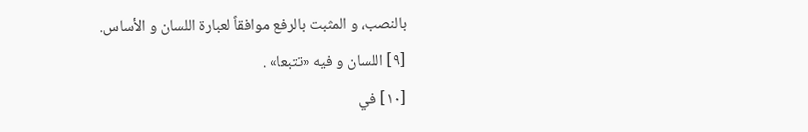بالنصب، و المثبت بالرفع موافقاً لعبارة اللسان و الأساس.
[٩] اللسان و فيه «تتبعا» .
[١٠] في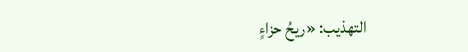التهذيب: «ريحُ حزاءٍ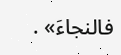فالنجاءَ» .